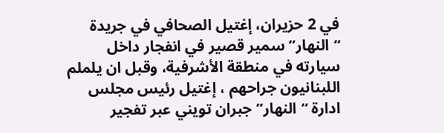في 2 حزيران، إغتيل الصحافي في جريدة “النهار” سمير قصير في انفجار داخل سيارته في منطقة الأشرفية، وقبل ان يلملم اللبنانيون جراحهم ، إغتيل رئيس مجلس ادارة “النهار” جبران تويني عبر تفجير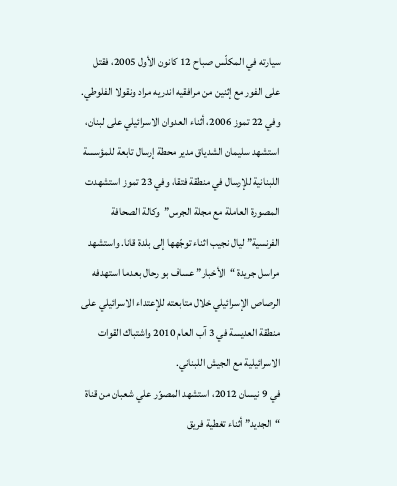سيارته في المكلّس صباح 12 كانون الأول 2005، فقتل على الفور مع إثنين من مرافقيه اندريه مراد ونقولا الفلوطي. وفي 22 تموز 2006، أثناء العدوان الاسرائيلي على لبنان، استشهد سليمان الشدياق مدير محطة إرسال تابعة للمؤسسة اللبنانية للإرسال في منطقة فتقا، وفي 23 تموز استشهدت المصورة العاملة مع مجلة الجرس”وكالة الصحافة الفرنسية” ليال نجيب اثناء توجّهها إلى بلدة قانا. واستشهد مراسل جريدة “الأخبار” عساف بو رحال بعدما استهدفه الرصاص الإسرائيلي خلال متابعته للإعتداء الاسرائيلي على منطقة العديسة في 3 آب العام 2010 واشتباك القوات الاسرائيلية مع الجيش اللبناني.
في 9 نيسان 2012، استشهد المصوّر علي شعبان من قناة “الجديد” أثناء تغطية فريق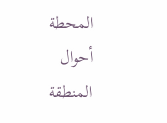المحطة أحوال المنطقة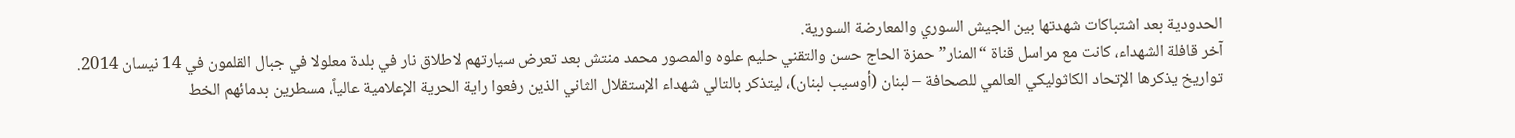الحدودية بعد اشتباكات شهدتها بين الجيش السوري والمعارضة السورية.
آخر قافلة الشهداء، كانت مع مراسل قناة “المنار” حمزة الحاج حسن والتقني حليم علوه والمصور محمد منتش بعد تعرض سيارتهم لاطلاق نار في بلدة معلولا في جبال القلمون في 14 نيسان 2014.
تواريخ يذكرها الإتحاد الكاثوليكي العالمي للصحافة – لبنان (أوسيب لبنان)، ليتذكر بالتالي شهداء الإستقلال الثاني الذين رفعوا راية الحرية الإعلامية عالياً، مسطرين بدمائهم الخط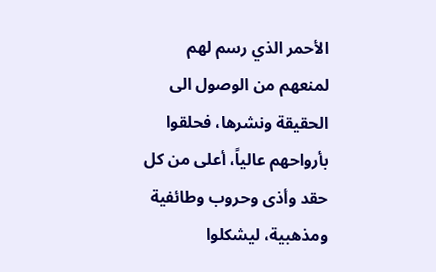الأحمر الذي رسم لهم لمنعهم من الوصول الى الحقيقة ونشرها، فحلقوا بأرواحهم عالياً، أعلى من كل حقد وأذى وحروب وطائفية ومذهبية، ليشكلوا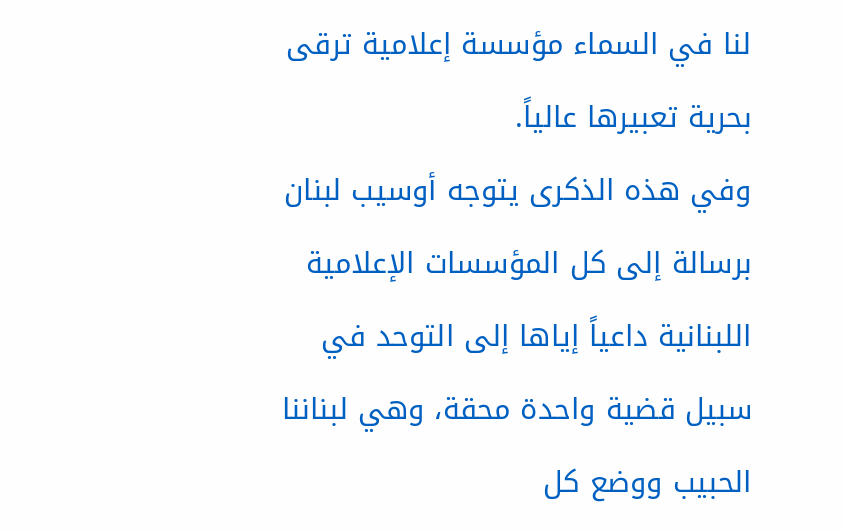لنا في السماء مؤسسة إعلامية ترقى بحرية تعبيرها عالياً.
وفي هذه الذكرى يتوجه أوسيب لبنان برسالة إلى كل المؤسسات الإعلامية اللبنانية داعياً إياها إلى التوحد في سبيل قضية واحدة محقة، وهي لبناننا الحبيب ووضع كل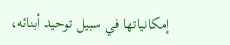إمكانياتها في سبيل توحيد أبنائه،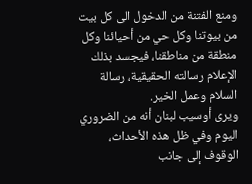ومنع الفتنة من الدخول الى كل بيت من بيوتنا وكل حي من أحيائنا وكل منطقة من مناطقنا، فيجسد بذلك الإعلام رسالته الحقيقية، رسالة السلام وعمل الخير.
ويرى أوسيب لبنان أنه من الضروري اليوم وفي ظل هذه الأحداث، الوقوف إلى جانب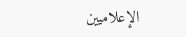الإعلاميين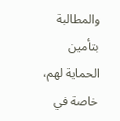والمطالبة بتأمين الحماية لهم، خاصة في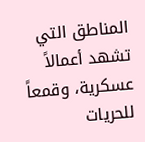المناطق التي تشهد أعمالاً عسكرية، وقمعاً للحريات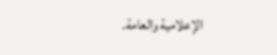الإعلامية والعامة.